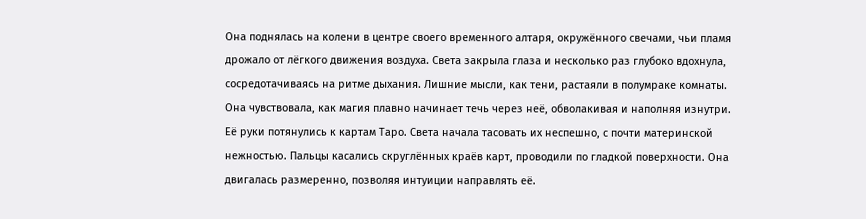Она поднялась на колени в центре своего временного алтаря, окружённого свечами, чьи пламя дрожало от лёгкого движения воздуха. Света закрыла глаза и несколько раз глубоко вдохнула, сосредотачиваясь на ритме дыхания. Лишние мысли, как тени, растаяли в полумраке комнаты. Она чувствовала, как магия плавно начинает течь через неё, обволакивая и наполняя изнутри.
Её руки потянулись к картам Таро. Света начала тасовать их неспешно, с почти материнской нежностью. Пальцы касались скруглённых краёв карт, проводили по гладкой поверхности. Она двигалась размеренно, позволяя интуиции направлять её.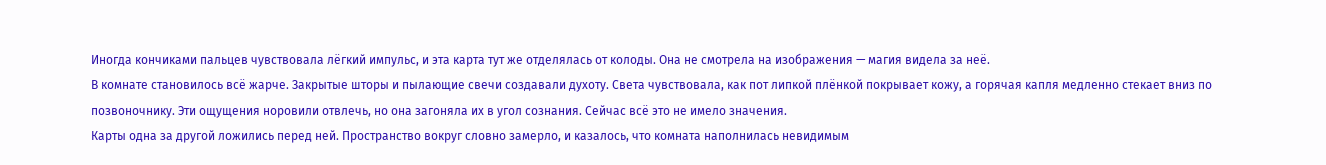Иногда кончиками пальцев чувствовала лёгкий импульс, и эта карта тут же отделялась от колоды. Она не смотрела на изображения — магия видела за неё.
В комнате становилось всё жарче. Закрытые шторы и пылающие свечи создавали духоту. Света чувствовала, как пот липкой плёнкой покрывает кожу, а горячая капля медленно стекает вниз по позвоночнику. Эти ощущения норовили отвлечь, но она загоняла их в угол сознания. Сейчас всё это не имело значения.
Карты одна за другой ложились перед ней. Пространство вокруг словно замерло, и казалось, что комната наполнилась невидимым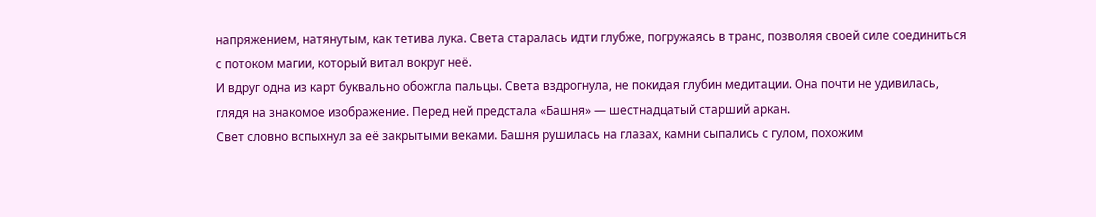напряжением, натянутым, как тетива лука. Света старалась идти глубже, погружаясь в транс, позволяя своей силе соединиться с потоком магии, который витал вокруг неё.
И вдруг одна из карт буквально обожгла пальцы. Света вздрогнула, не покидая глубин медитации. Она почти не удивилась, глядя на знакомое изображение. Перед ней предстала «Башня» — шестнадцатый старший аркан.
Свет словно вспыхнул за её закрытыми веками. Башня рушилась на глазах, камни сыпались с гулом, похожим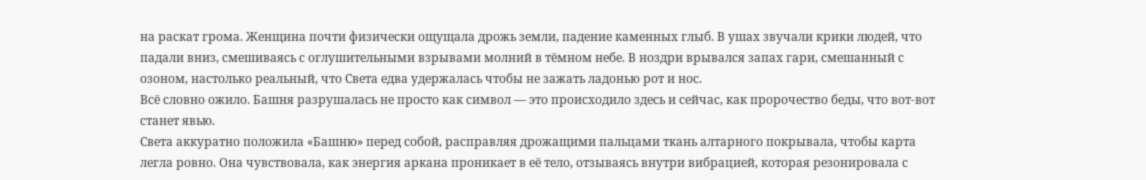на раскат грома. Женщина почти физически ощущала дрожь земли, падение каменных глыб. В ушах звучали крики людей, что падали вниз, смешиваясь с оглушительными взрывами молний в тёмном небе. В ноздри врывался запах гари, смешанный с озоном, настолько реальный, что Света едва удержалась чтобы не зажать ладонью рот и нос.
Всё словно ожило. Башня разрушалась не просто как символ — это происходило здесь и сейчас, как пророчество беды, что вот-вот станет явью.
Света аккуратно положила «Башню» перед собой, расправляя дрожащими пальцами ткань алтарного покрывала, чтобы карта легла ровно. Она чувствовала, как энергия аркана проникает в её тело, отзываясь внутри вибрацией, которая резонировала с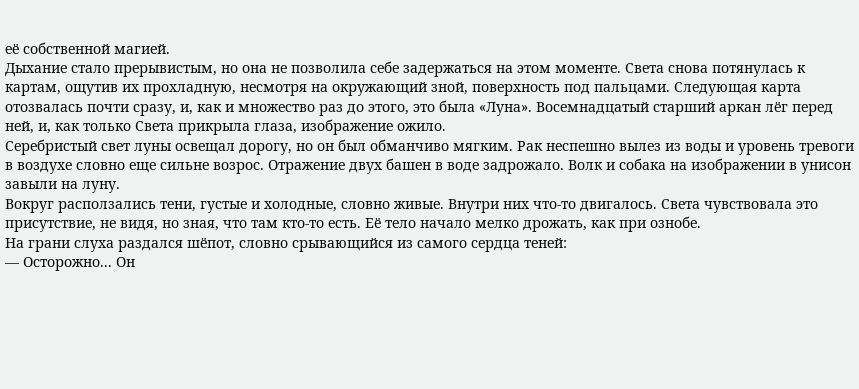её собственной магией.
Дыхание стало прерывистым, но она не позволила себе задержаться на этом моменте. Света снова потянулась к картам, ощутив их прохладную, несмотря на окружающий зной, поверхность под пальцами. Следующая карта отозвалась почти сразу, и, как и множество раз до этого, это была «Луна». Восемнадцатый старший аркан лёг перед ней, и, как только Света прикрыла глаза, изображение ожило.
Серебристый свет луны освещал дорогу, но он был обманчиво мягким. Рак неспешно вылез из воды и уровень тревоги в воздухе словно еще сильне возрос. Отражение двух башен в воде задрожало. Волк и собака на изображении в унисон завыли на луну.
Вокруг расползались тени, густые и холодные, словно живые. Внутри них что-то двигалось. Света чувствовала это присутствие, не видя, но зная, что там кто-то есть. Её тело начало мелко дрожать, как при ознобе.
На грани слуха раздался шёпот, словно срывающийся из самого сердца теней:
— Осторожно... Он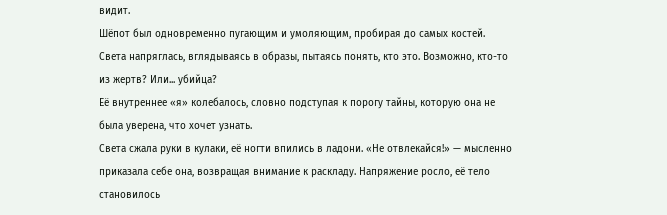видит.
Шёпот был одновременно пугающим и умоляющим, пробирая до самых костей. Света напряглась, вглядываясь в образы, пытаясь понять, кто это. Возможно, кто-то из жертв? Или... убийца?
Её внутреннее «я» колебалось, словно подступая к порогу тайны, которую она не была уверена, что хочет узнать.
Света сжала руки в кулаки, её ногти впились в ладони. «Не отвлекайся!» — мысленно приказала себе она, возвращая внимание к раскладу. Напряжение росло, её тело становилось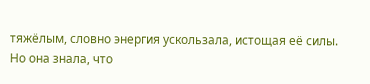тяжёлым, словно энергия ускользала, истощая её силы.
Но она знала, что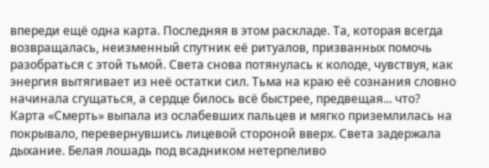впереди ещё одна карта. Последняя в этом раскладе. Та, которая всегда возвращалась, неизменный спутник её ритуалов, призванных помочь разобраться с этой тьмой. Света снова потянулась к колоде, чувствуя, как энергия вытягивает из неё остатки сил. Тьма на краю её сознания словно начинала сгущаться, а сердце билось всё быстрее, предвещая... что?
Карта «Смерть» выпала из ослабевших пальцев и мягко приземлилась на покрывало, перевернувшись лицевой стороной вверх. Света задержала дыхание. Белая лошадь под всадником нетерпеливо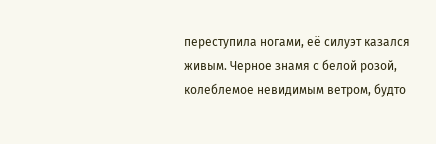переступила ногами, её силуэт казался живым. Черное знамя с белой розой, колеблемое невидимым ветром, будто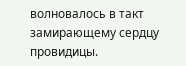волновалось в такт замирающему сердцу провидицы.